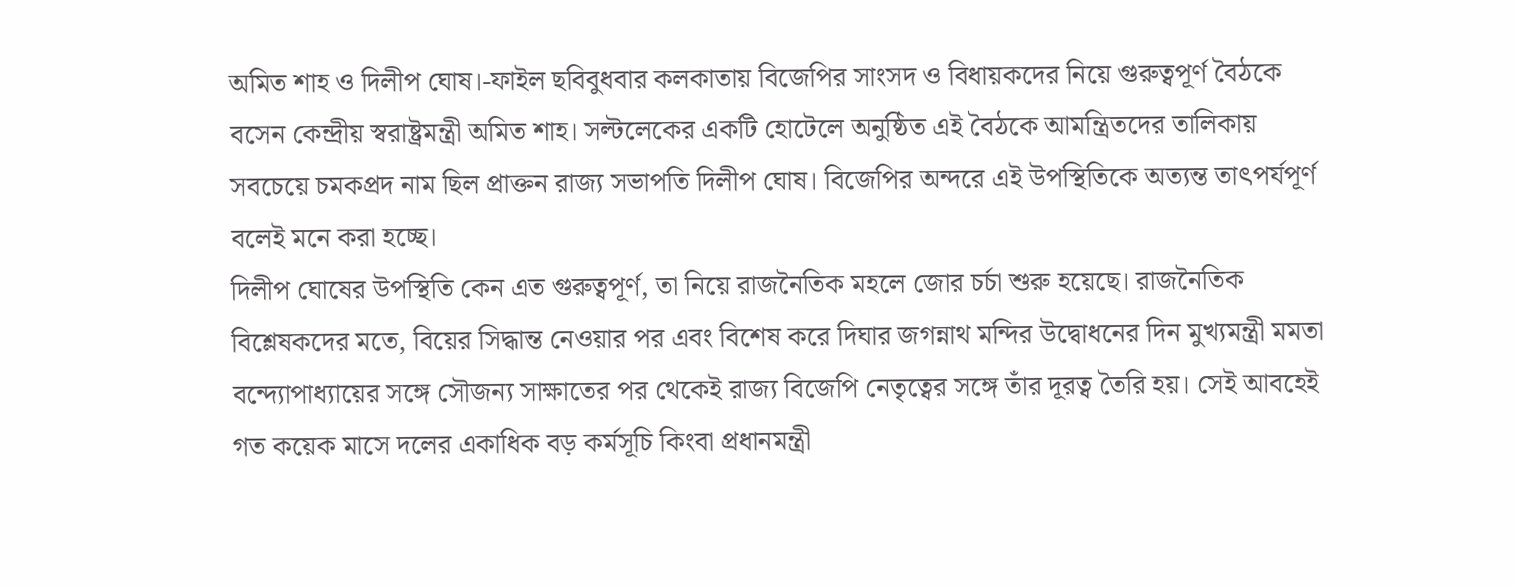অমিত শাহ ও দিলীপ ঘোষ।-ফাইল ছবিবুধবার কলকাতায় বিজেপির সাংসদ ও বিধায়কদের নিয়ে গুরুত্বপূর্ণ বৈঠকে বসেন কেন্দ্রীয় স্বরাষ্ট্রমন্ত্রী অমিত শাহ। সল্টলেকের একটি হোটেলে অনুষ্ঠিত এই বৈঠকে আমন্ত্রিতদের তালিকায় সবচেয়ে চমকপ্রদ নাম ছিল প্রাক্তন রাজ্য সভাপতি দিলীপ ঘোষ। বিজেপির অন্দরে এই উপস্থিতিকে অত্যন্ত তাৎপর্যপূর্ণ বলেই মনে করা হচ্ছে।
দিলীপ ঘোষের উপস্থিতি কেন এত গুরুত্বপূর্ণ, তা নিয়ে রাজনৈতিক মহলে জোর চর্চা শুরু হয়েছে। রাজনৈতিক বিশ্লেষকদের মতে, বিয়ের সিদ্ধান্ত নেওয়ার পর এবং বিশেষ করে দিঘার জগন্নাথ মন্দির উদ্বোধনের দিন মুখ্যমন্ত্রী মমতা বন্দ্যোপাধ্যায়ের সঙ্গে সৌজন্য সাক্ষাতের পর থেকেই রাজ্য বিজেপি নেতৃত্বের সঙ্গে তাঁর দূরত্ব তৈরি হয়। সেই আবহেই গত কয়েক মাসে দলের একাধিক বড় কর্মসূচি কিংবা প্রধানমন্ত্রী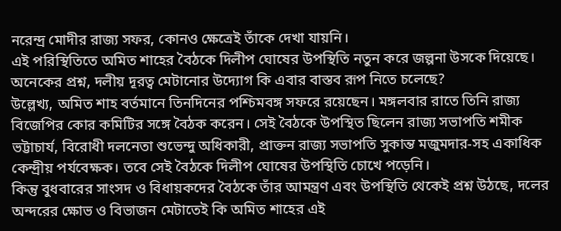নরেন্দ্র মোদীর রাজ্য সফর, কোনও ক্ষেত্রেই তাঁকে দেখা যায়নি।
এই পরিস্থিতিতে অমিত শাহের বৈঠকে দিলীপ ঘোষের উপস্থিতি নতুন করে জল্পনা উসকে দিয়েছে। অনেকের প্রশ্ন, দলীয় দূরত্ব মেটানোর উদ্যোগ কি এবার বাস্তব রূপ নিতে চলেছে?
উল্লেখ্য, অমিত শাহ বর্তমানে তিনদিনের পশ্চিমবঙ্গ সফরে রয়েছেন। মঙ্গলবার রাতে তিনি রাজ্য বিজেপির কোর কমিটির সঙ্গে বৈঠক করেন। সেই বৈঠকে উপস্থিত ছিলেন রাজ্য সভাপতি শমীক ভট্টাচার্য, বিরোধী দলনেতা শুভেন্দু অধিকারী, প্রাক্তন রাজ্য সভাপতি সুকান্ত মজুমদার-সহ একাধিক কেন্দ্রীয় পর্যবেক্ষক। তবে সেই বৈঠকে দিলীপ ঘোষের উপস্থিতি চোখে পড়েনি।
কিন্তু বুধবারের সাংসদ ও বিধায়কদের বৈঠকে তাঁর আমন্ত্রণ এবং উপস্থিতি থেকেই প্রশ্ন উঠছে, দলের অন্দরের ক্ষোভ ও বিভাজন মেটাতেই কি অমিত শাহের এই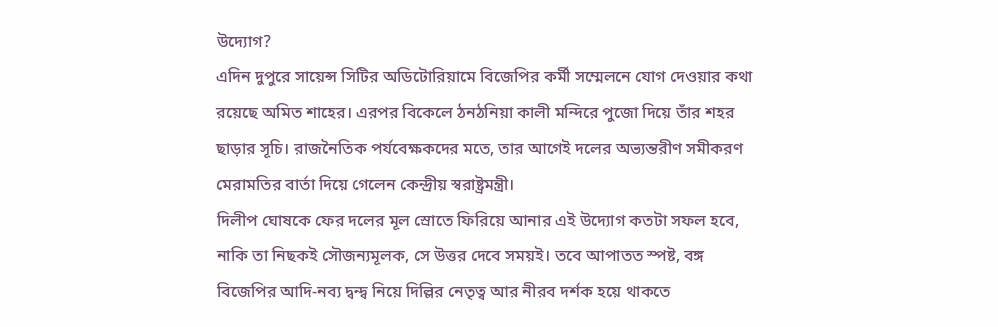উদ্যোগ?
এদিন দুপুরে সায়েন্স সিটির অডিটোরিয়ামে বিজেপির কর্মী সম্মেলনে যোগ দেওয়ার কথা রয়েছে অমিত শাহের। এরপর বিকেলে ঠনঠনিয়া কালী মন্দিরে পুজো দিয়ে তাঁর শহর ছাড়ার সূচি। রাজনৈতিক পর্যবেক্ষকদের মতে, তার আগেই দলের অভ্যন্তরীণ সমীকরণ মেরামতির বার্তা দিয়ে গেলেন কেন্দ্রীয় স্বরাষ্ট্রমন্ত্রী।
দিলীপ ঘোষকে ফের দলের মূল স্রোতে ফিরিয়ে আনার এই উদ্যোগ কতটা সফল হবে, নাকি তা নিছকই সৌজন্যমূলক, সে উত্তর দেবে সময়ই। তবে আপাতত স্পষ্ট, বঙ্গ বিজেপির আদি-নব্য দ্বন্দ্ব নিয়ে দিল্লির নেতৃত্ব আর নীরব দর্শক হয়ে থাকতে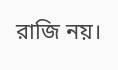রাজি নয়।